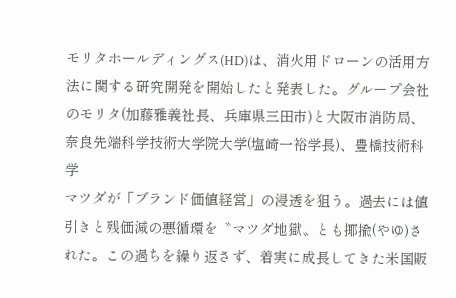モリタホールディングス(HD)は、消火用ドローンの活用方法に関する研究開発を開始したと発表した。グループ会社のモリタ(加藤雅義社長、兵庫県三田市)と大阪市消防局、奈良先端科学技術大学院大学(塩崎一裕学長)、豊橋技術科学
マツダが「ブランド価値経営」の浸透を狙う。過去には値引きと残価減の悪循環を〝マツダ地獄〟とも揶揄(やゆ)された。この過ちを繰り返さず、着実に成長してきた米国販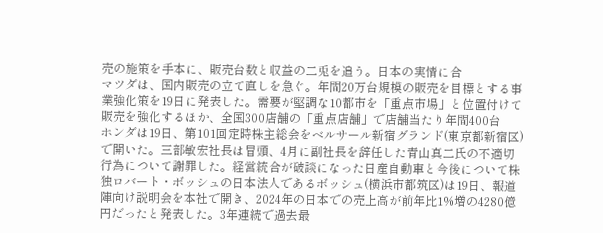売の施策を手本に、販売台数と収益の二兎を追う。日本の実情に合
マツダは、国内販売の立て直しを急ぐ。年間20万台規模の販売を目標とする事業強化策を19日に発表した。需要が堅調な10都市を「重点市場」と位置付けて販売を強化するほか、全国300店舗の「重点店舗」で店舗当たり年間400台
ホンダは19日、第101回定時株主総会をベルサール新宿グランド(東京都新宿区)で開いた。三部敏宏社長は冒頭、4月に副社長を辞任した青山真二氏の不適切行為について謝罪した。経営統合が破談になった日産自動車と今後について株
独ロバート・ボッシュの日本法人であるボッシュ(横浜市都筑区)は19日、報道陣向け説明会を本社で開き、2024年の日本での売上高が前年比1%増の4280億円だったと発表した。3年連続で過去最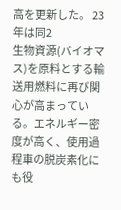高を更新した。 23年は同2
生物資源(バイオマス)を原料とする輸送用燃料に再び関心が高まっている。エネルギー密度が高く、使用過程車の脱炭素化にも役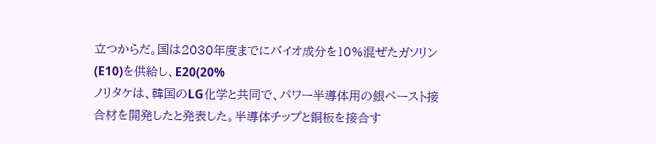立つからだ。国は2030年度までにバイオ成分を10%混ぜたガソリン(E10)を供給し、E20(20%
ノリタケは、韓国のLG化学と共同で、パワー半導体用の銀ペースト接合材を開発したと発表した。半導体チップと銅板を接合す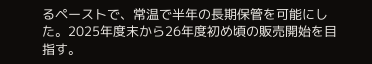るペーストで、常温で半年の長期保管を可能にした。2025年度末から26年度初め頃の販売開始を目指す。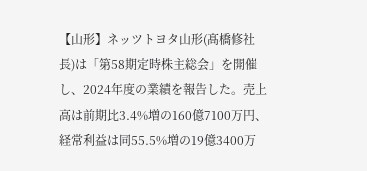【山形】ネッツトヨタ山形(髙橋修社長)は「第58期定時株主総会」を開催し、2024年度の業績を報告した。売上高は前期比3.4%増の160億7100万円、経常利益は同55.5%増の19億3400万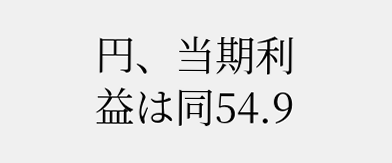円、当期利益は同54.9